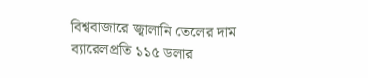বিশ্ববাজারে জ্বালানি তেলের দাম ব্যারেলপ্রতি ১১৫ ডলার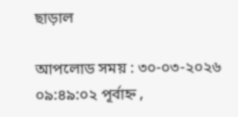ছাড়াল

আপলোড সময় : ৩০-০৩-২০২৬ ০৯:৪৯:০২ পূর্বাহ্ন ,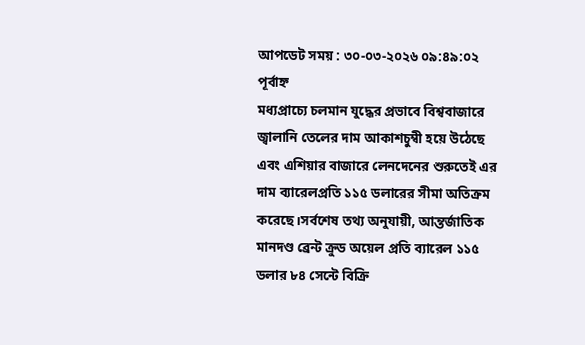আপডেট সময় : ৩০-০৩-২০২৬ ০৯:৪৯:০২ পূর্বাহ্ন
মধ্যপ্রাচ্যে চলমান যুদ্ধের প্রভাবে বিশ্ববাজারে জ্বালানি তেলের দাম আকাশচুম্বী হয়ে উঠেছে এবং এশিয়ার বাজারে লেনদেনের শুরুতেই এর দাম ব্যারেলপ্রতি ১১৫ ডলারের সীমা অতিক্রম করেছে।সর্বশেষ তথ্য অনুযায়ী, আন্তর্জাতিক মানদণ্ড ব্রেন্ট ক্রুড অয়েল প্রতি ব্যারেল ১১৫ ডলার ৮৪ সেন্টে বিক্রি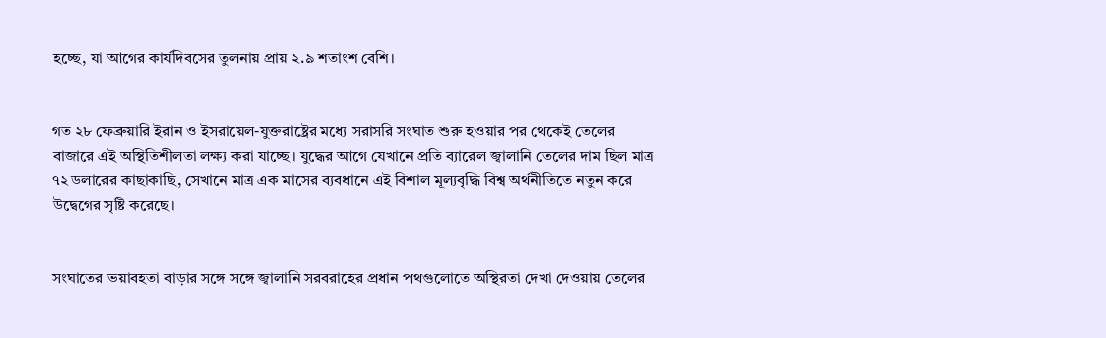হচ্ছে, যা আগের কার্যদিবসের তুলনায় প্রায় ২.৯ শতাংশ বেশি।


গত ২৮ ফেব্রুয়ারি ইরান ও ইসরায়েল-যুক্তরাষ্ট্রের মধ্যে সরাসরি সংঘাত শুরু হওয়ার পর থেকেই তেলের বাজারে এই অস্থিতিশীলতা লক্ষ্য করা যাচ্ছে। যুদ্ধের আগে যেখানে প্রতি ব্যারেল জ্বালানি তেলের দাম ছিল মাত্র ৭২ ডলারের কাছাকাছি, সেখানে মাত্র এক মাসের ব্যবধানে এই বিশাল মূল্যবৃদ্ধি বিশ্ব অর্থনীতিতে নতুন করে উদ্বেগের সৃষ্টি করেছে।


সংঘাতের ভয়াবহতা বাড়ার সঙ্গে সঙ্গে জ্বালানি সরবরাহের প্রধান পথগুলোতে অস্থিরতা দেখা দেওয়ায় তেলের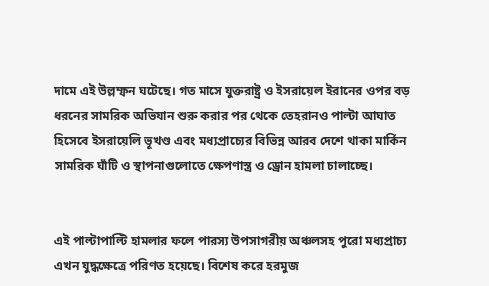দামে এই উল্লম্ফন ঘটেছে। গত মাসে যুক্তরাষ্ট্র ও ইসরায়েল ইরানের ওপর বড় ধরনের সামরিক অভিযান শুরু করার পর থেকে তেহরানও পাল্টা আঘাত হিসেবে ইসরায়েলি ভূখণ্ড এবং মধ্যপ্রাচ্যের বিভিন্ন আরব দেশে থাকা মার্কিন সামরিক ঘাঁটি ও স্থাপনাগুলোতে ক্ষেপণাস্ত্র ও ড্রোন হামলা চালাচ্ছে।


এই পাল্টাপাল্টি হামলার ফলে পারস্য উপসাগরীয় অঞ্চলসহ পুরো মধ্যপ্রাচ্য এখন যুদ্ধক্ষেত্রে পরিণত হয়েছে। বিশেষ করে হরমুজ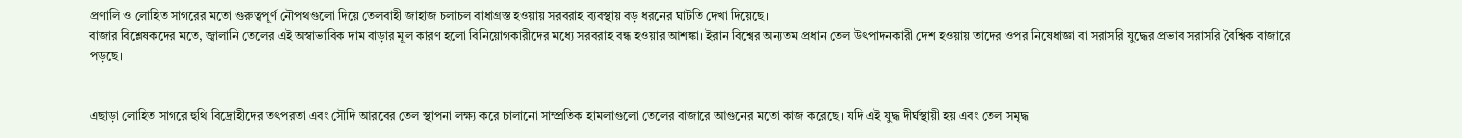প্রণালি ও লোহিত সাগরের মতো গুরুত্বপূর্ণ নৌপথগুলো দিয়ে তেলবাহী জাহাজ চলাচল বাধাগ্রস্ত হওয়ায় সরবরাহ ব্যবস্থায় বড় ধরনের ঘাটতি দেখা দিয়েছে।
বাজার বিশ্লেষকদের মতে, জ্বালানি তেলের এই অস্বাভাবিক দাম বাড়ার মূল কারণ হলো বিনিয়োগকারীদের মধ্যে সরবরাহ বন্ধ হওয়ার আশঙ্কা। ইরান বিশ্বের অন্যতম প্রধান তেল উৎপাদনকারী দেশ হওয়ায় তাদের ওপর নিষেধাজ্ঞা বা সরাসরি যুদ্ধের প্রভাব সরাসরি বৈশ্বিক বাজারে পড়ছে।


এছাড়া লোহিত সাগরে হুথি বিদ্রোহীদের তৎপরতা এবং সৌদি আরবের তেল স্থাপনা লক্ষ্য করে চালানো সাম্প্রতিক হামলাগুলো তেলের বাজারে আগুনের মতো কাজ করেছে। যদি এই যুদ্ধ দীর্ঘস্থায়ী হয় এবং তেল সমৃদ্ধ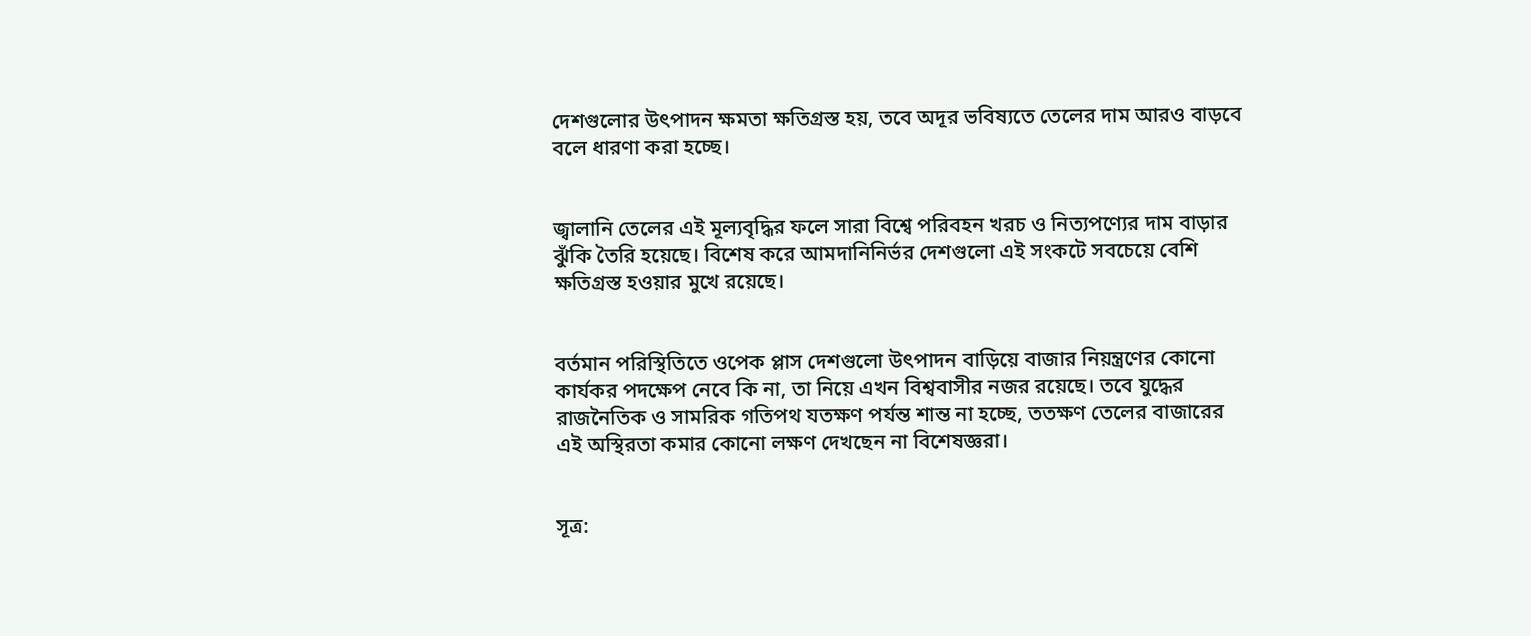দেশগুলোর উৎপাদন ক্ষমতা ক্ষতিগ্রস্ত হয়, তবে অদূর ভবিষ্যতে তেলের দাম আরও বাড়বে বলে ধারণা করা হচ্ছে।


জ্বালানি তেলের এই মূল্যবৃদ্ধির ফলে সারা বিশ্বে পরিবহন খরচ ও নিত্যপণ্যের দাম বাড়ার ঝুঁকি তৈরি হয়েছে। বিশেষ করে আমদানিনির্ভর দেশগুলো এই সংকটে সবচেয়ে বেশি ক্ষতিগ্রস্ত হওয়ার মুখে রয়েছে।


বর্তমান পরিস্থিতিতে ওপেক প্লাস দেশগুলো উৎপাদন বাড়িয়ে বাজার নিয়ন্ত্রণের কোনো কার্যকর পদক্ষেপ নেবে কি না, তা নিয়ে এখন বিশ্ববাসীর নজর রয়েছে। তবে যুদ্ধের রাজনৈতিক ও সামরিক গতিপথ যতক্ষণ পর্যন্ত শান্ত না হচ্ছে, ততক্ষণ তেলের বাজারের এই অস্থিরতা কমার কোনো লক্ষণ দেখছেন না বিশেষজ্ঞরা।


সূত্র: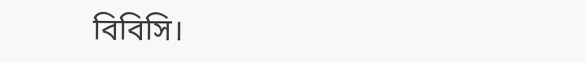বিবিসি।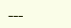___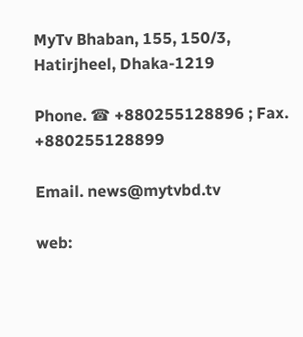MyTv Bhaban, 155, 150/3, Hatirjheel, Dhaka-1219

Phone. ☎ +880255128896 ; Fax. +880255128899

Email. news@mytvbd.tv

web: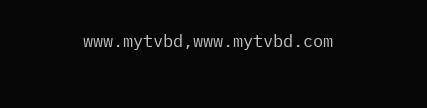www.mytvbd,www.mytvbd.com